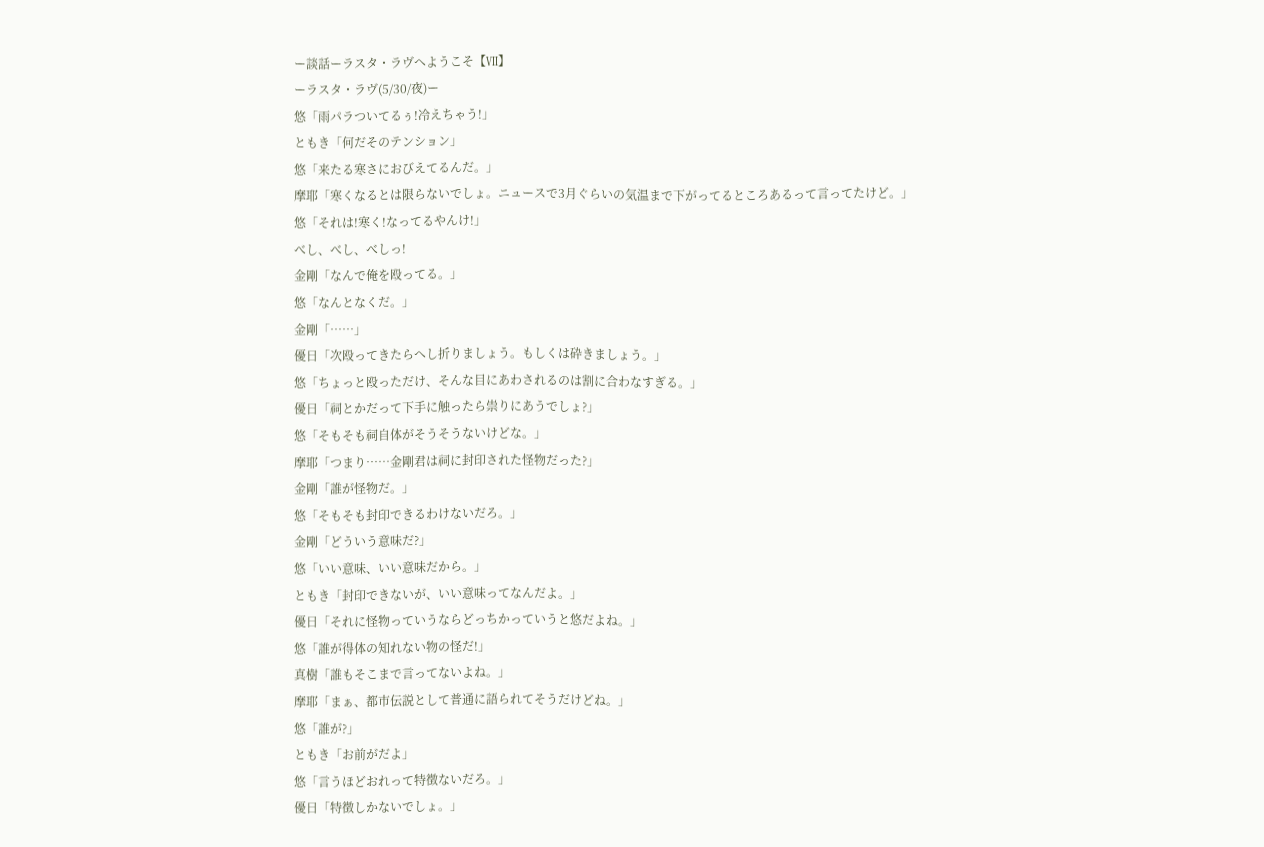ー談話ーラスタ・ラヴへようこそ【Ⅶ】
ーラスタ・ラヴ(5/30/夜)ー
悠「雨パラついてるぅ!冷えちゃう!」
ともき「何だそのテンション」
悠「来たる寒さにおびえてるんだ。」
摩耶「寒くなるとは限らないでしょ。ニュースで3月ぐらいの気温まで下がってるところあるって言ってたけど。」
悠「それは!寒く!なってるやんけ!」
べし、べし、べしっ!
金剛「なんで俺を殴ってる。」
悠「なんとなくだ。」
金剛「……」
優日「次殴ってきたらへし折りましょう。もしくは砕きましょう。」
悠「ちょっと殴っただけ、そんな目にあわされるのは割に合わなすぎる。」
優日「祠とかだって下手に触ったら祟りにあうでしょ?」
悠「そもそも祠自体がそうそうないけどな。」
摩耶「つまり……金剛君は祠に封印された怪物だった?」
金剛「誰が怪物だ。」
悠「そもそも封印できるわけないだろ。」
金剛「どういう意味だ?」
悠「いい意味、いい意味だから。」
ともき「封印できないが、いい意味ってなんだよ。」
優日「それに怪物っていうならどっちかっていうと悠だよね。」
悠「誰が得体の知れない物の怪だ!」
真樹「誰もそこまで言ってないよね。」
摩耶「まぁ、都市伝説として普通に語られてそうだけどね。」
悠「誰が?」
ともき「お前がだよ」
悠「言うほどおれって特徴ないだろ。」
優日「特徴しかないでしょ。」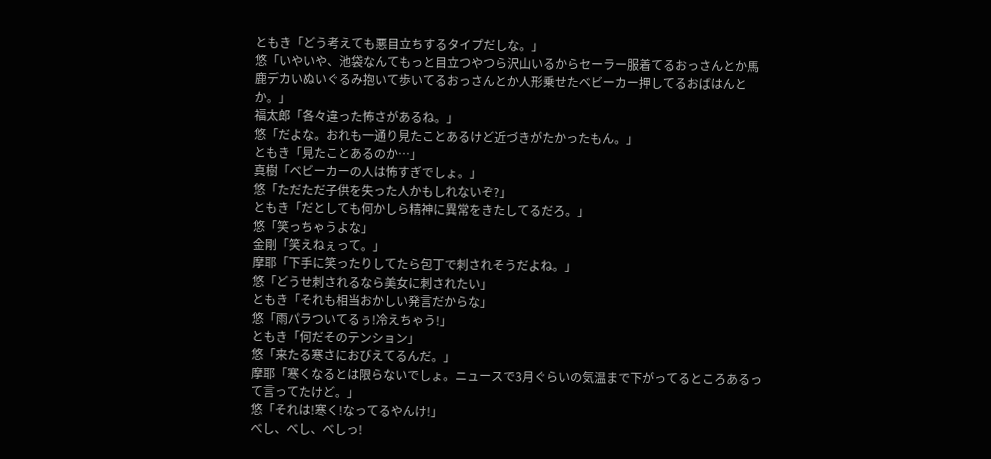ともき「どう考えても悪目立ちするタイプだしな。」
悠「いやいや、池袋なんてもっと目立つやつら沢山いるからセーラー服着てるおっさんとか馬鹿デカいぬいぐるみ抱いて歩いてるおっさんとか人形乗せたベビーカー押してるおばはんとか。」
福太郎「各々違った怖さがあるね。」
悠「だよな。おれも一通り見たことあるけど近づきがたかったもん。」
ともき「見たことあるのか…」
真樹「ベビーカーの人は怖すぎでしょ。」
悠「ただただ子供を失った人かもしれないぞ?」
ともき「だとしても何かしら精神に異常をきたしてるだろ。」
悠「笑っちゃうよな」
金剛「笑えねぇって。」
摩耶「下手に笑ったりしてたら包丁で刺されそうだよね。」
悠「どうせ刺されるなら美女に刺されたい」
ともき「それも相当おかしい発言だからな」
悠「雨パラついてるぅ!冷えちゃう!」
ともき「何だそのテンション」
悠「来たる寒さにおびえてるんだ。」
摩耶「寒くなるとは限らないでしょ。ニュースで3月ぐらいの気温まで下がってるところあるって言ってたけど。」
悠「それは!寒く!なってるやんけ!」
べし、べし、べしっ!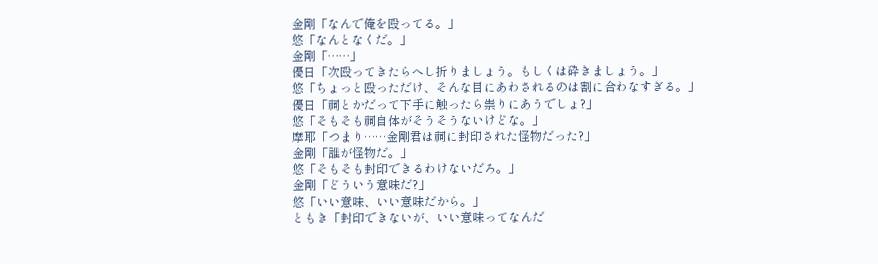金剛「なんで俺を殴ってる。」
悠「なんとなくだ。」
金剛「……」
優日「次殴ってきたらへし折りましょう。もしくは砕きましょう。」
悠「ちょっと殴っただけ、そんな目にあわされるのは割に合わなすぎる。」
優日「祠とかだって下手に触ったら祟りにあうでしょ?」
悠「そもそも祠自体がそうそうないけどな。」
摩耶「つまり……金剛君は祠に封印された怪物だった?」
金剛「誰が怪物だ。」
悠「そもそも封印できるわけないだろ。」
金剛「どういう意味だ?」
悠「いい意味、いい意味だから。」
ともき「封印できないが、いい意味ってなんだ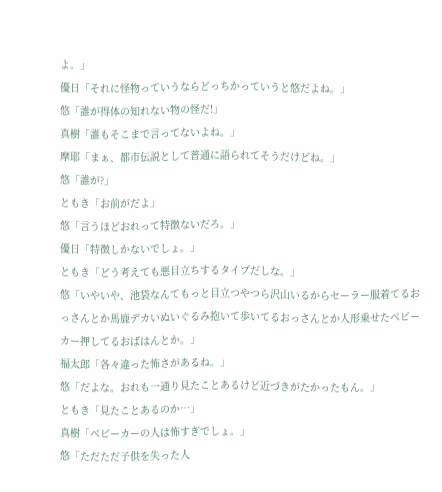よ。」
優日「それに怪物っていうならどっちかっていうと悠だよね。」
悠「誰が得体の知れない物の怪だ!」
真樹「誰もそこまで言ってないよね。」
摩耶「まぁ、都市伝説として普通に語られてそうだけどね。」
悠「誰が?」
ともき「お前がだよ」
悠「言うほどおれって特徴ないだろ。」
優日「特徴しかないでしょ。」
ともき「どう考えても悪目立ちするタイプだしな。」
悠「いやいや、池袋なんてもっと目立つやつら沢山いるからセーラー服着てるおっさんとか馬鹿デカいぬいぐるみ抱いて歩いてるおっさんとか人形乗せたベビーカー押してるおばはんとか。」
福太郎「各々違った怖さがあるね。」
悠「だよな。おれも一通り見たことあるけど近づきがたかったもん。」
ともき「見たことあるのか…」
真樹「ベビーカーの人は怖すぎでしょ。」
悠「ただただ子供を失った人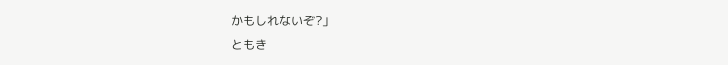かもしれないぞ?」
ともき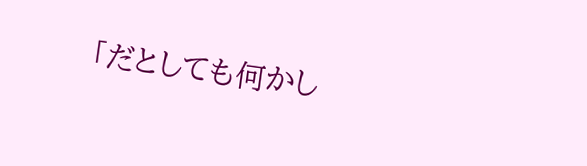「だとしても何かし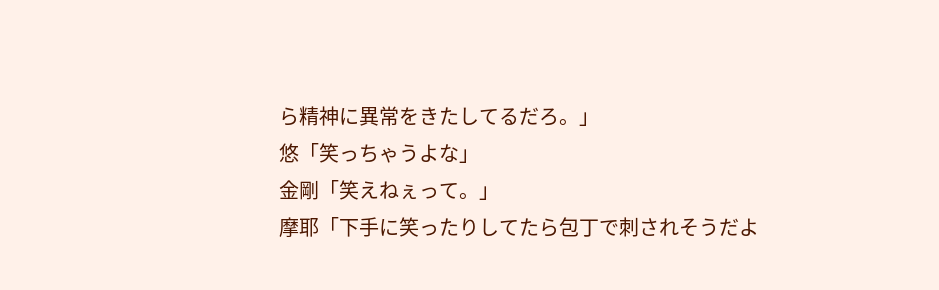ら精神に異常をきたしてるだろ。」
悠「笑っちゃうよな」
金剛「笑えねぇって。」
摩耶「下手に笑ったりしてたら包丁で刺されそうだよ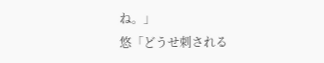ね。」
悠「どうせ刺される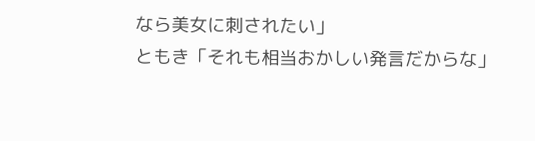なら美女に刺されたい」
ともき「それも相当おかしい発言だからな」